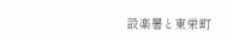設楽署と東栄町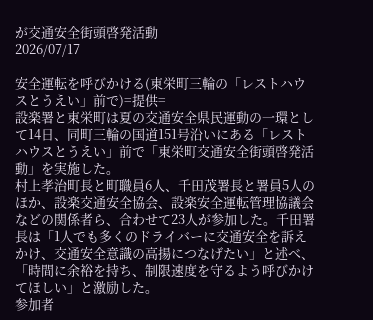が交通安全街頭啓発活動
2026/07/17

安全運転を呼びかける(東栄町三輪の「レストハウスとうえい」前で)=提供=
設楽署と東栄町は夏の交通安全県民運動の一環として14日、同町三輪の国道151号沿いにある「レストハウスとうえい」前で「東栄町交通安全街頭啓発活動」を実施した。
村上孝治町長と町職員6人、千田茂署長と署員5人のほか、設楽交通安全協会、設楽安全運転管理協議会などの関係者ら、合わせて23人が参加した。千田署長は「1人でも多くのドライバーに交通安全を訴えかけ、交通安全意識の高揚につなげたい」と述べ、「時間に余裕を持ち、制限速度を守るよう呼びかけてほしい」と激励した。
参加者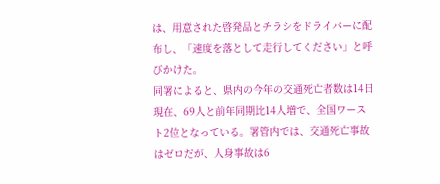は、用意された啓発品とチラシをドライバーに配布し、「速度を落として走行してください」と呼びかけた。
同署によると、県内の今年の交通死亡者数は14日現在、69人と前年同期比14人増で、全国ワースト2位となっている。署管内では、交通死亡事故はゼロだが、人身事故は6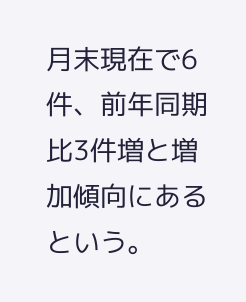月末現在で6件、前年同期比3件増と増加傾向にあるという。